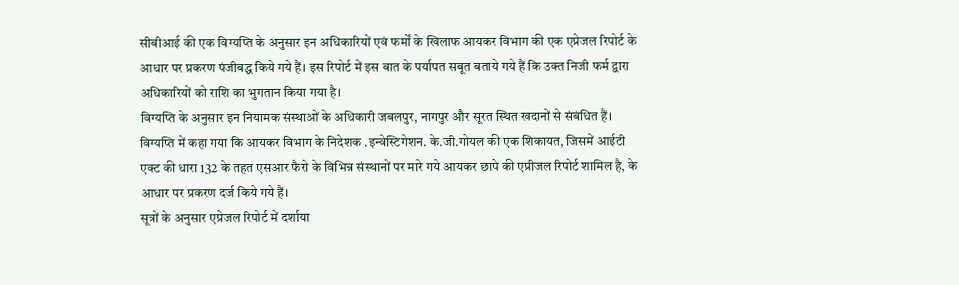सीबीआई की एक विग्यप्ति के अनुसार इन अधिकारियों एवं फर्मों के खिलाफ आयकर विभाग की एक एप्रेजल रिपोर्ट के आधार पर प्रकरण पंजीबद्ध किये गये हैं। इस रिपोर्ट में इस बात के पर्यापत सबूत बताये गये हैं कि उक्त निजी फर्म द्वारा अधिकारियों को राशि का भुगतान किया गया है।
विग्यप्ति के अनुसार इन नियामक संस्थाओं के अधिकारी जबलपुर, नागपुर और सूरत स्थित खदानों से संबंधित हैं।
विग्यप्ति में कहा गया कि आयकर विभाग के निदेशक .इन्वेस्टिगेशन. के.जी.गोयल की एक शिकायत, जिसमें आईटी एक्ट की धारा 132 के तहत एसआर फैरो के विभिन्न संस्थानों पर मारे गये आयकर छापे की एप्रीजल रिपोर्ट शामिल है, के आधार पर प्रकरण दर्ज किये गये हैं।
सूत्रों के अनुसार एप्रेजल रिपोर्ट में दर्शाया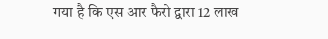गया है कि एस आर फैरो द्वारा 12 लाख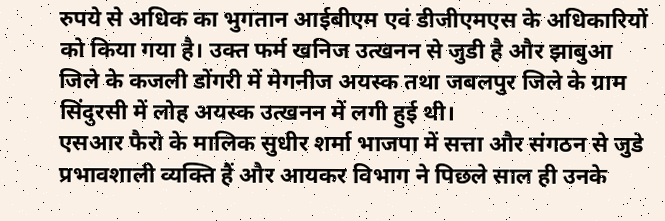रुपये से अधिक का भुगतान आईबीएम एवं डीजीएमएस के अधिकारियों को किया गया है। उक्त फर्म खनिज उत्खनन से जुडी है और झाबुआ जिले के कजली डोंगरी में मेगनीज अयस्क तथा जबलपुर जिले के ग्राम सिंदुरसी में लोह अयस्क उत्खनन में लगी हुई थी।
एसआर फैरो के मालिक सुधीर शर्मा भाजपा में सत्ता और संगठन से जुडे प्रभावशाली व्यक्ति हैं और आयकर विभाग ने पिछले साल ही उनके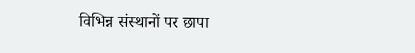विभिन्न संस्थानों पर छापा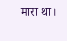मारा था।